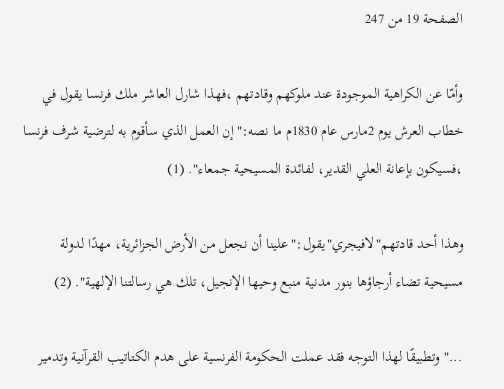الصفحة 19 من 247

وأمّا عن الكراهية الموجودة عند ملوكهم وقادتهم ،فهذا شارل العاشر ملك فرنسا يقول في خطاب العرش يوم 2مارس عام 1830م ما نصه:"إن العمل الذي سأقوم به لترضية شرف فرنسا ،فسيكون بإعانة العلي القدير، لفائدة المسيحية جمعاء". (1)

وهذا أحد قادتهم"لافيجري"يقول:"علينا أن نجعل من الأرض الجزائرية، مهدًا لدولة مسيحية تضاء أرجاؤها بنور مدنية منبع وحيها الإنجيل، تلك هي رسالتنا الإلهية". (2)

..."وتطبيقًا لهذا التوجه فقد عملت الحكومة الفرنسية على هدم الكتاتيب القرآنية وتدمير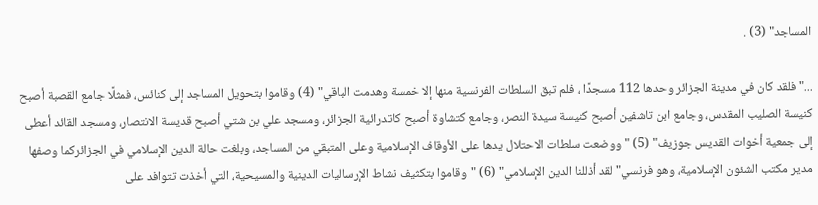المساجد" (3) .

..."فلقد كان في مدينة الجزائر وحدها 112 مسجدًا ، فلم تبق السلطات الفرنسية منها إلا خمسة وهدمت الباقي" (4) وقاموا بتحويل المساجد إلى كنائس، فمثلًا جامع القصبة أصبح كنيسة الصليب المقدس، وجامع ابن تاشفين أصبح كنيسة سيدة النصر، وجامع كتشاوة أصبح كاتدرائية الجزائر، ومسجد علي بن شتي أصبح قديسة الانتصار، ومسجد القائد أعطى إلى جمعية أخوات القديس جوزيف" (5) "ووضعت سلطات الاحتلال يدها على الأوقاف الإسلامية وعلى المتبقي من المساجد، وبلغت حالة الدين الإسلامي في الجزائركما وصفها مدير مكتب الشئون الإسلامية، وهو فرنسي"لقد أذللنا الدين الإسلامي" (6) "وقاموا بتكثيف نشاط الإرساليات الدينية والمسيحية، التي أخذت تتوافد على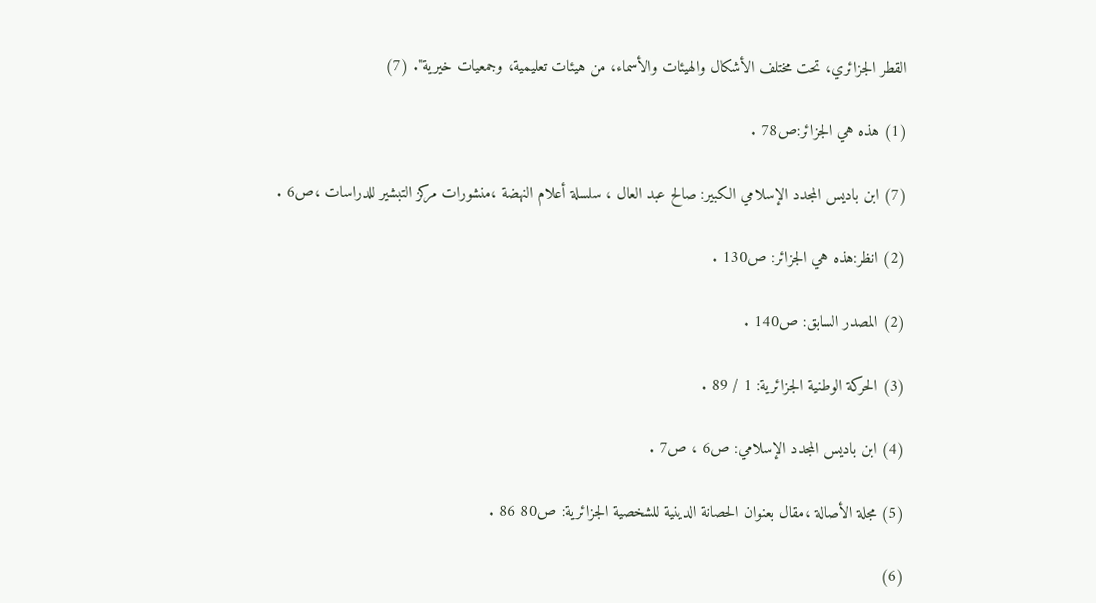القطر الجزائري، تحت مختلف الأشكال والهيئات والأسماء، من هيئات تعليمية، وجمعيات خيرية". (7)

(1) هذه هي الجزائر:ص78 .

(7) ابن باديس المجدد الإسلامي الكبير: صالح عبد العال ، سلسلة أعلام النهضة ،منشورات مركز التبشير للدراسات ،ص6 .

(2) انظر:هذه هي الجزائر: ص130 .

(2) المصدر السابق: ص140 .

(3) الحركة الوطنية الجزائرية: 1 / 89 .

(4) ابن باديس المجدد الإسلامي: ص6 ، ص7 .

(5) مجلة الأصالة ،مقال بعنوان الحصانة الدينية للشخصية الجزائرية: ص80 86 .

(6)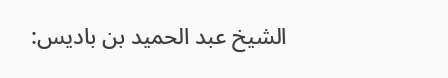الشيخ عبد الحميد بن باديس: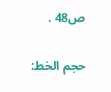ص48 .

حجم الخط: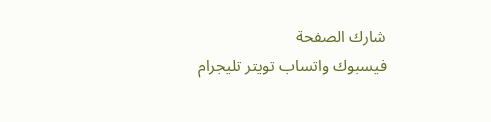شارك الصفحة
فيسبوك واتساب تويتر تليجرام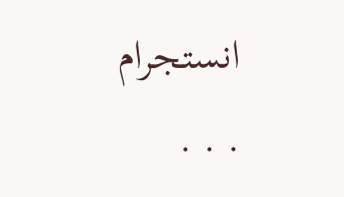انستجرام
. . .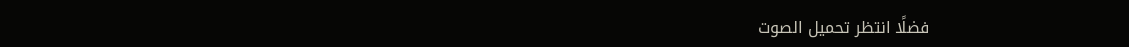فضلًا انتظر تحميل الصوت